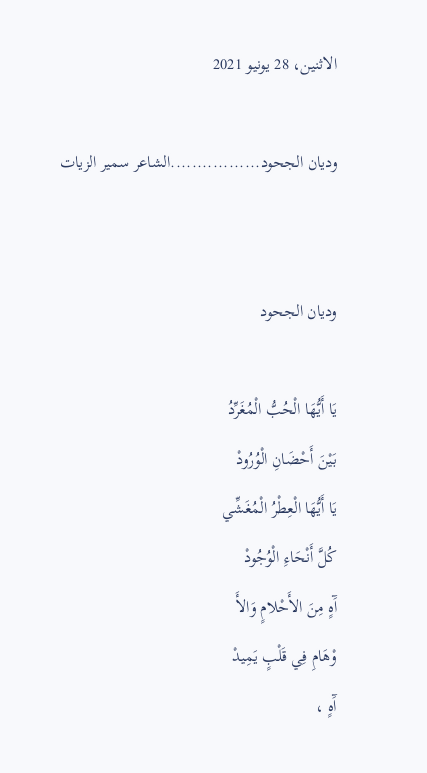الاثنين، 28 يونيو 2021

وديان الجحود.................الشاعر سمير الزيات


وديان الجحود

يَا أَيُّهَا الْحُبُّ الْمُغَرِّدُ
بَيْنَ أَحْضَانِ الْوُرُودْ
يَا أَيُّهَا الْعِطْرُ الْمُغَشِّي
كُلَّ أَنْحَاءِ الْوُجُودْ
آَهٍ مِنَ الأَحْلامٍ وَالأَ
وْهَامِ فِي قَلْبٍ يَمِيدْ
آَهٍ ،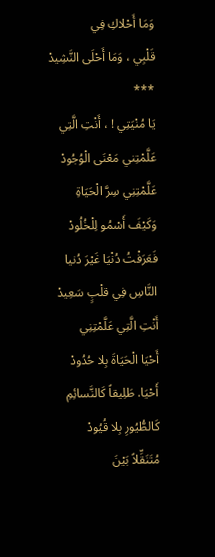وَمَا أَحْلاكِ فِي
قَلْبِي ، وَمَا أَحْلَى النَّشِيدْ
***
يَا مُنْيَتِي ! ، أَنْتِ الَّتِي
عَلَّمْتِني مَعْنَى الْوُجُودْ
عَلَّمْتِنِي سِرَّ الْحَيَاةِ
وَكَيْفَ أَسْمُو لِلْخُلُودْ
فَعَرَفْتُ دُنْيَا غَيْرَ دُنيا
النَّاسِ فِي قلْبٍ سَعِيدْ
أَنْتِ الَّتِي عَلَّمْتِنِي
أَحْيَا الْحَيَاةَ بِلا حُدُودْ
أَحْيَا. طَلِيقاً كَالنَّسائِمِ
كَالطُّيُورِ بِلا قُيُودْ
مُتَنَقِّلاً بَيْنَ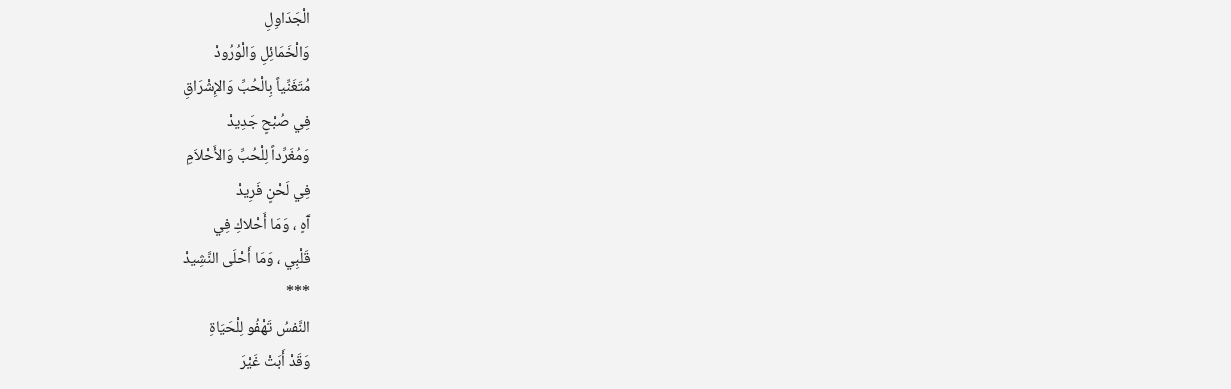الْجَدَاوِلِ
وَالْخَمَائِلِ وَالْوُرُودْ
مُتَغَنِّياً بِالْحُبِّ وَالإِشْرَاقِ
فِي صُبْحٍ جَدِيدْ
وَمُغَرِّداً لِلْحُبِّ وَالأَحْلاَمِ
فِي لَحْنٍ فَرِيدْ
آَهٍ ، وَمَا أَحْلاكِ فِي
قَلْبِي ، وَمَا أَحْلَى النَّشِيدْ
***
النَّفسُ تَهْفُو لِلْحَيَاةِ
وَقَدْ أَبَتْ غَيْرَ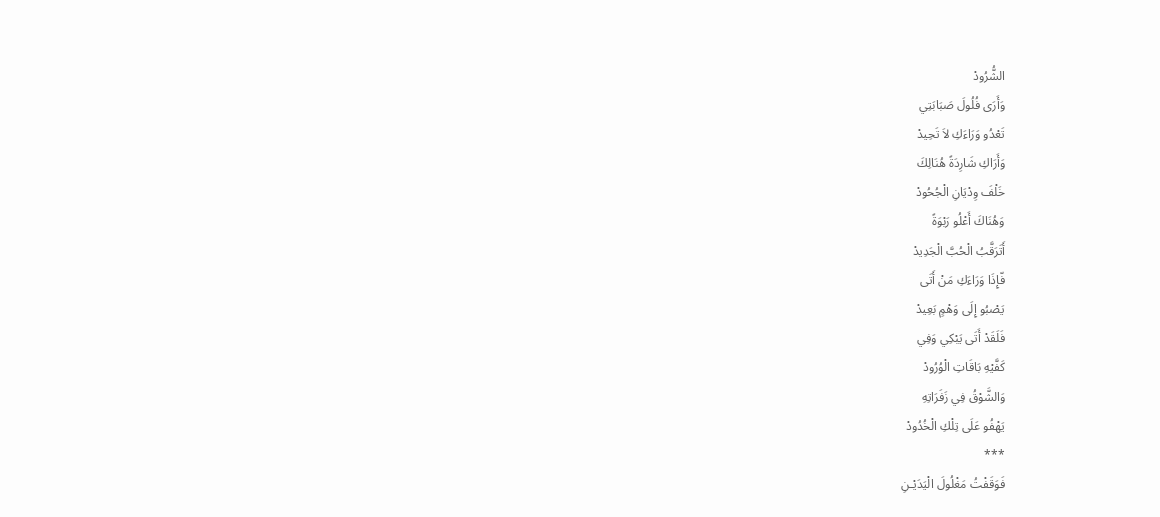الشُّرُودْ
وَأَرَى فُلُولَ صَبَابَتِي
تَعْدُو وَرَاءَكِ لاَ تَحِيدْ
وَأَرَاكِ شَارِدَةً هُنَالِكَ
خَلْفَ وِدْيَانِ الْجُحُودْ
وَهُنَاكَ أَعْلُو رَبْوَةً
أَتَرَقَّبُ الْحُبَّ الْجَدِيدْ
فّإِذَا وَرَاءَكِ مَنْ أَتَى
يَصْبُو إِلَى وَهْمٍ بَعِيدْ
فَلَقَدْ أَتَى يَبْكِي وَفِي
كَفَّيْهِ بَاقَاتِ الْوُرُودْ
وَالشَّوْقُ فِي زَفَرَاتِهِ
يَهْفُو عَلَى تِلْكِ الْخُدُودْ
***
فَوَقَفْتُ مَغْلُولَ الْيَدَيْـنِ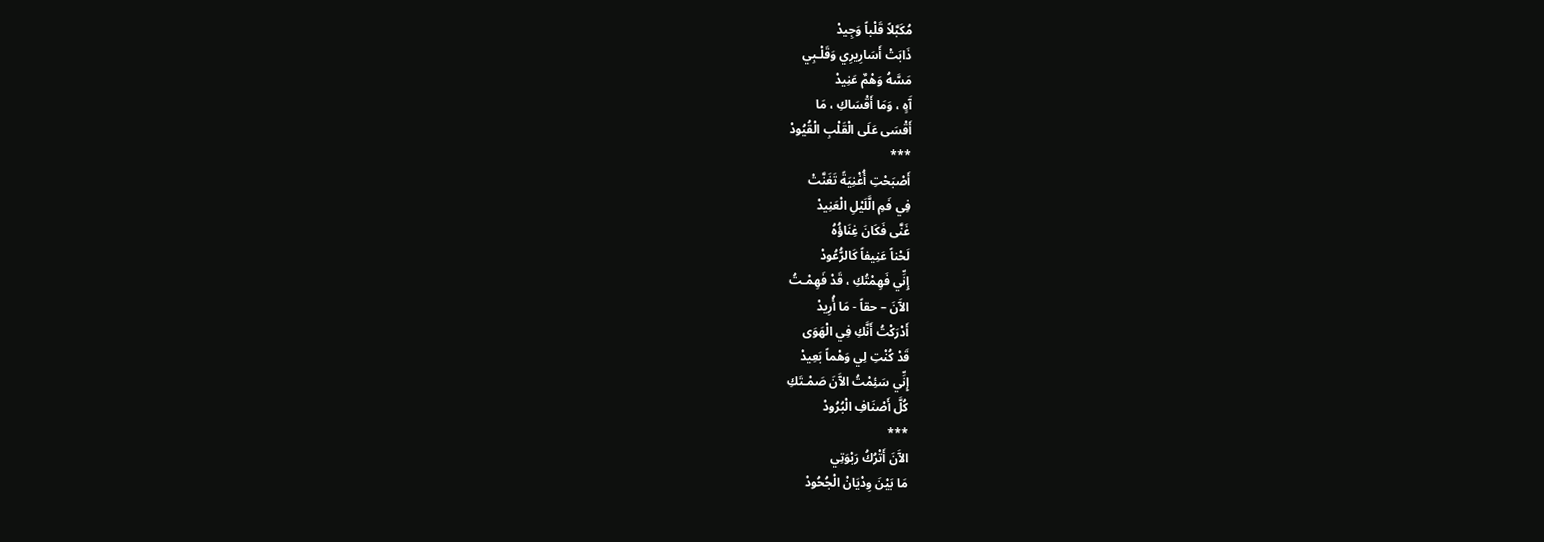مُكَبَّلاً قَلْباً وَجِيدْ
ذَابَتْ أَسَارِيرِي وَقَلْـبِي
مَسَّهُ وَهْمٌ عَنِيدْ
آَهٍ ، وَمَا أَقْسَاكِ ، مَا
أَقْسَى عَلَى الْقَلْبِ الْقُيُودْ
***
أَصْبَحْتِ أُغْنِيَةً تَغَنَّتْ
فِي فَمِ الَّلَيْلِ الْعَنِيدْ
غَنَّى فَكَانَ غِنَاؤُهُ
لَحْناً عَنِيفاً كَالرُّعُودْ
إِنِّي فَهِمْتُكِ ، قَدْ فَهِمْـتُ
الآَنَ – حقاً - مَا أُرِيدْ
أَدْرَكْتُ أَنَّكِ فِي الْهَوَى
قَدْ كُنْتِ لِي وَهْماً بَعِيدْ
إِنِّي سَئِمْتُ الآَنَ صَمْـتَكِ
كُلَّ أَصْنَافِ الْبُرُودْ
***
الآَنَ أَتْرُكُ رَبْوَتِي
مَا بَيْنَ وِدْيَانْ الْجُحُودْ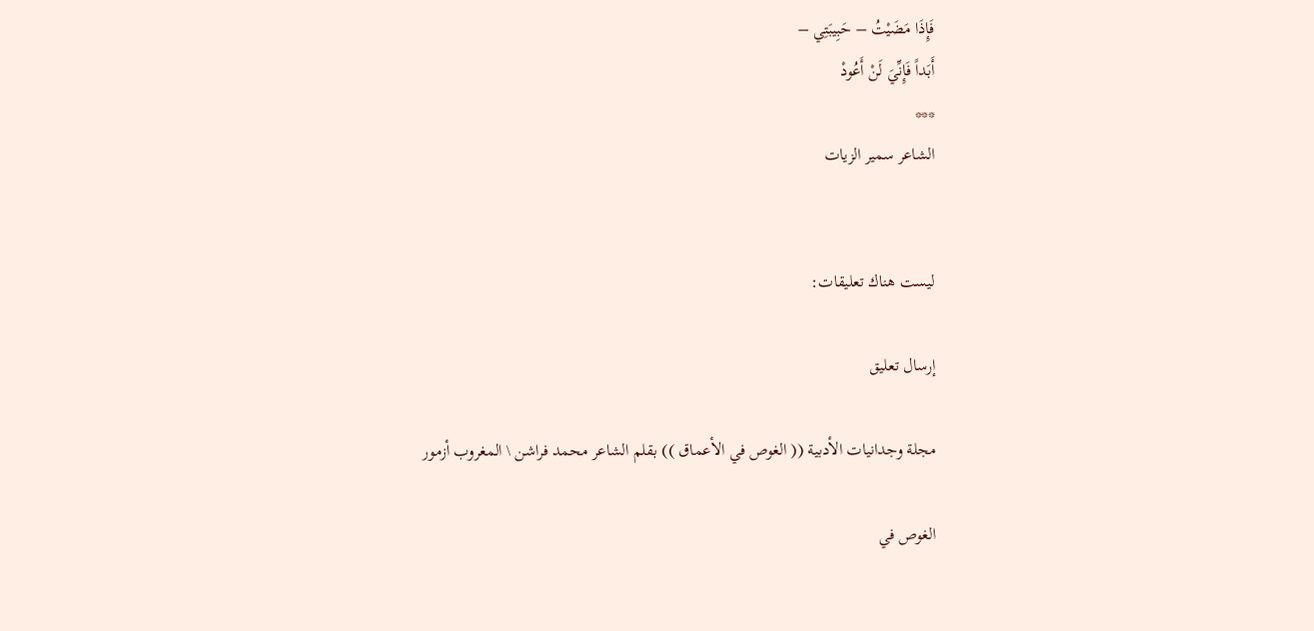فَإِذَا مَضَيْتُ – حَبِيبَتِي –
أَبَداً فَإِنِّيَ لَنْ أَعُودْ
***
الشاعر سمير الزيات


ليست هناك تعليقات:

إرسال تعليق

مجلة وجدانيات الأدبية (( الغوص في الأعماق )) بقلم الشاعر محمد فراشن \ المغروب أزمور

الغوص في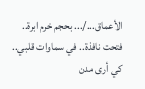الأعماق.../... بحجم خرم ابرة.. فتحت نافذة.. في سماوات قلبي.. كي أرى مدن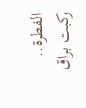الفطرة.. ركبت براق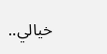خيالي..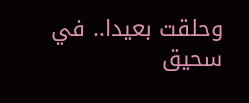وحلقت بعيدا.. في سحيق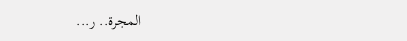المجرة.. ر...